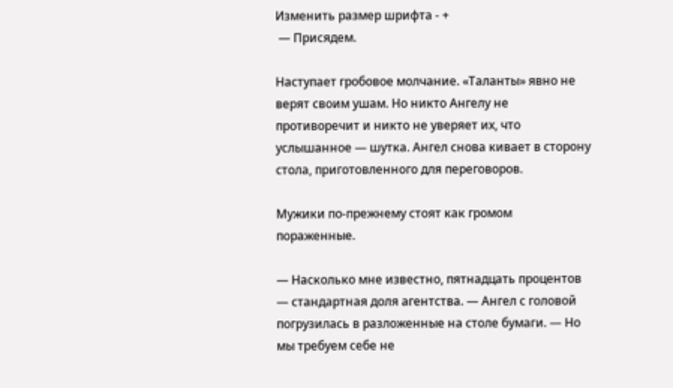Изменить размер шрифта - +
 — Присядем.

Наступает гробовое молчание. «Таланты» явно не верят своим ушам. Но никто Ангелу не противоречит и никто не уверяет их, что услышанное — шутка. Ангел снова кивает в сторону стола, приготовленного для переговоров.

Мужики по-прежнему стоят как громом пораженные.

— Насколько мне известно, пятнадцать процентов — стандартная доля агентства. — Ангел с головой погрузилась в разложенные на столе бумаги. — Но мы требуем себе не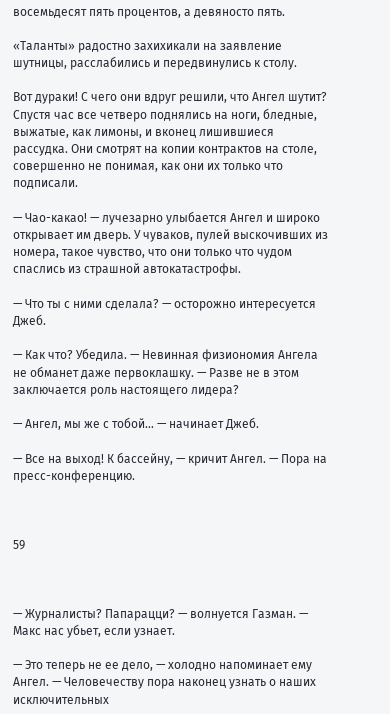восемьдесят пять процентов, а девяносто пять.

«Таланты» радостно захихикали на заявление шутницы, расслабились и передвинулись к столу.

Вот дураки! С чего они вдруг решили, что Ангел шутит? Спустя час все четверо поднялись на ноги, бледные, выжатые, как лимоны, и вконец лишившиеся рассудка. Они смотрят на копии контрактов на столе, совершенно не понимая, как они их только что подписали.

— Чао-какао! — лучезарно улыбается Ангел и широко открывает им дверь. У чуваков, пулей выскочивших из номера, такое чувство, что они только что чудом спаслись из страшной автокатастрофы.

— Что ты с ними сделала? — осторожно интересуется Джеб.

— Как что? Убедила. — Невинная физиономия Ангела не обманет даже первоклашку. — Разве не в этом заключается роль настоящего лидера?

— Ангел, мы же с тобой… — начинает Джеб.

— Все на выход! К бассейну, — кричит Ангел. — Пора на пресс-конференцию.



59



— Журналисты? Папарацци? — волнуется Газман. — Макс нас убьет, если узнает.

— Это теперь не ее дело, — холодно напоминает ему Ангел. — Человечеству пора наконец узнать о наших исключительных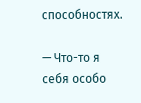способностях.

— Что-то я себя особо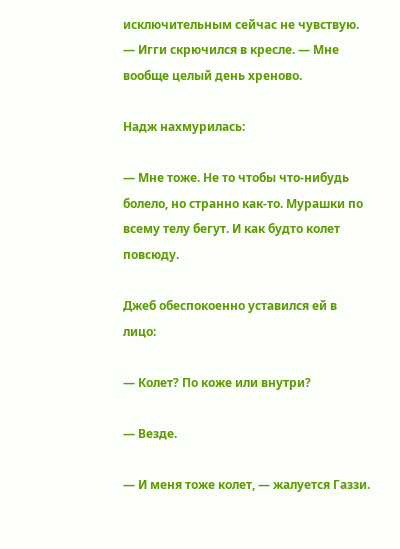исключительным сейчас не чувствую. — Игги скрючился в кресле. — Мне вообще целый день хреново.

Надж нахмурилась:

— Мне тоже. Не то чтобы что-нибудь болело, но странно как-то. Мурашки по всему телу бегут. И как будто колет повсюду.

Джеб обеспокоенно уставился ей в лицо:

— Колет? По коже или внутри?

— Везде.

— И меня тоже колет, — жалуется Газзи.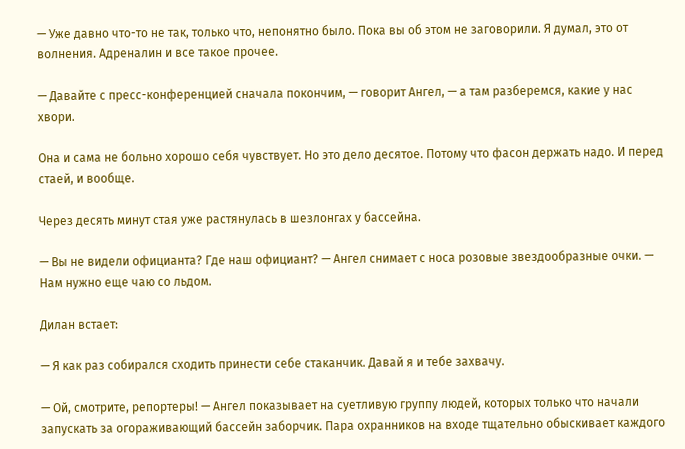— Уже давно что-то не так, только что, непонятно было. Пока вы об этом не заговорили. Я думал, это от волнения. Адреналин и все такое прочее.

— Давайте с пресс-конференцией сначала покончим, — говорит Ангел, — а там разберемся, какие у нас хвори.

Она и сама не больно хорошо себя чувствует. Но это дело десятое. Потому что фасон держать надо. И перед стаей, и вообще.

Через десять минут стая уже растянулась в шезлонгах у бассейна.

— Вы не видели официанта? Где наш официант? — Ангел снимает с носа розовые звездообразные очки. — Нам нужно еще чаю со льдом.

Дилан встает:

— Я как раз собирался сходить принести себе стаканчик. Давай я и тебе захвачу.

— Ой, смотрите, репортеры! — Ангел показывает на суетливую группу людей, которых только что начали запускать за огораживающий бассейн заборчик. Пара охранников на входе тщательно обыскивает каждого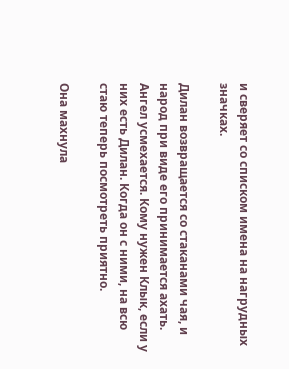и сверяет со списком имена на нагрудных значках.

Дилан возвращается со стаканами чая, и народ при виде его принимается ахать. Ангел усмехается. Кому нужен Клык, если у них есть Дилан. Когда он с ними, на всю стаю теперь посмотреть приятно.

Она махнула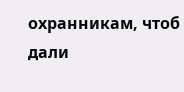охранникам, чтоб дали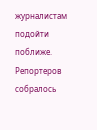журналистам подойти поближе. Репортеров собралось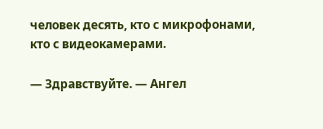человек десять, кто с микрофонами, кто с видеокамерами.

— Здравствуйте. — Ангел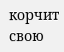корчит свою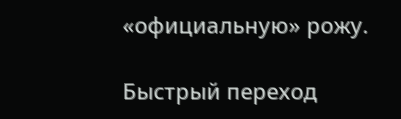«официальную» рожу.

Быстрый переход